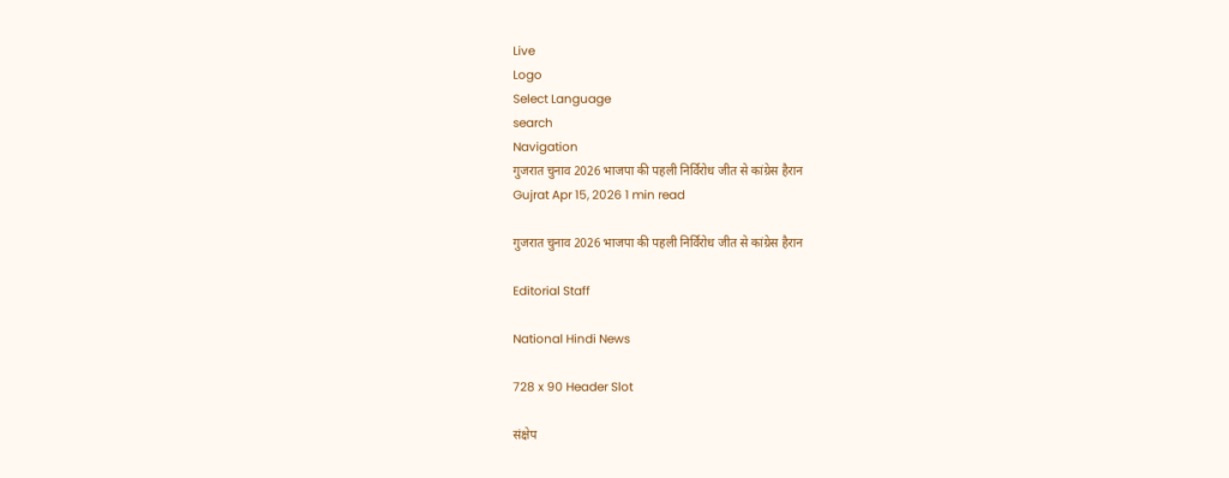Live
Logo
Select Language
search
Navigation
गुजरात चुनाव 2026 भाजपा की पहली निर्विरोध जीत से कांग्रेस हैरान
Gujrat Apr 15, 2026 1 min read

गुजरात चुनाव 2026 भाजपा की पहली निर्विरोध जीत से कांग्रेस हैरान

Editorial Staff

National Hindi News

728 x 90 Header Slot

संक्षेप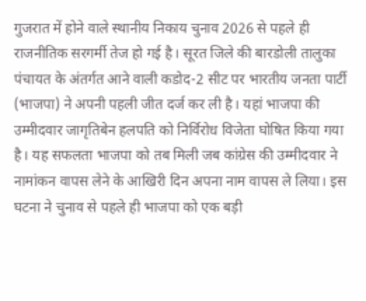गुजरात में होने वाले स्थानीय निकाय चुनाव 2026 से पहले ही राजनीतिक सरगर्मी तेज हो गई है। सूरत जिले की बारडोली तालुका पंचायत के अंतर्गत आने वाली कडोद-2 सीट पर भारतीय जनता पार्टी (भाजपा) ने अपनी पहली जीत दर्ज कर ली है। यहां भाजपा की उम्मीदवार जागृतिबेन हलपति को निर्विरोध विजेता घोषित किया गया है। यह सफलता भाजपा को तब मिली जब कांग्रेस की उम्मीदवार ने नामांकन वापस लेने के आखिरी दिन अपना नाम वापस ले लिया। इस घटना ने चुनाव से पहले ही भाजपा को एक बड़ी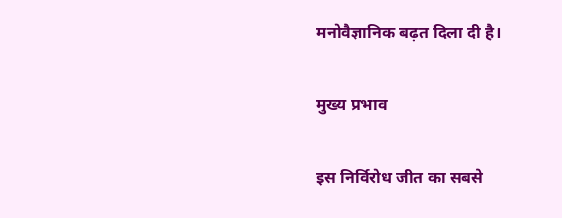मनोवैज्ञानिक बढ़त दिला दी है।

मुख्य प्रभाव

इस निर्विरोध जीत का सबसे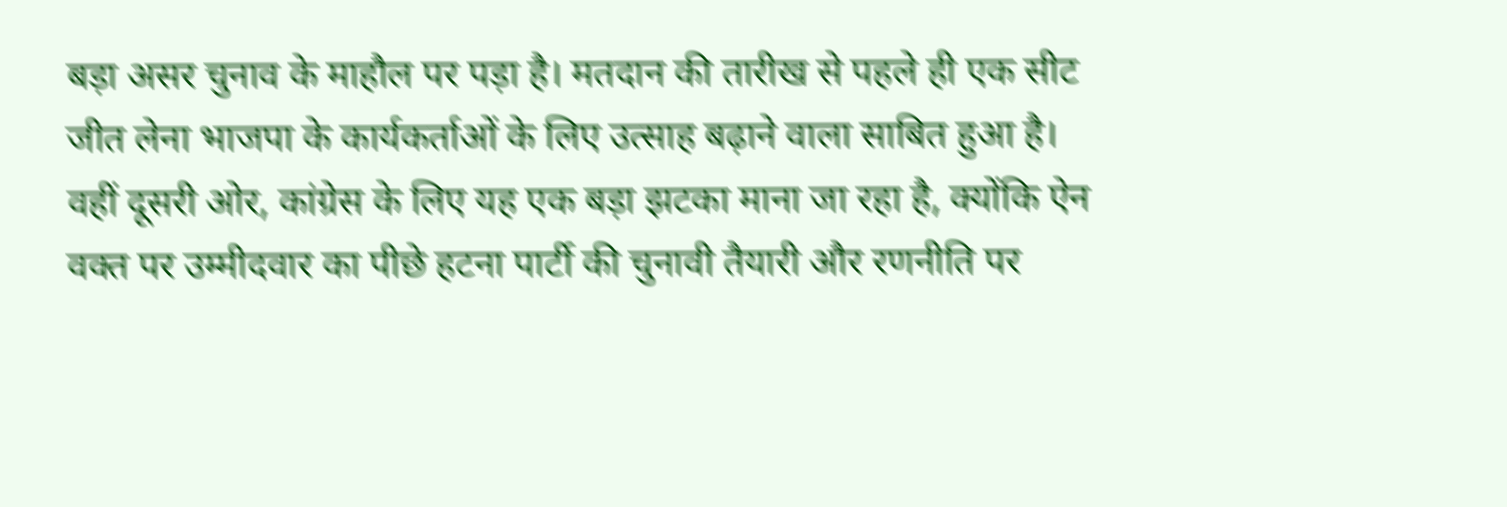बड़ा असर चुनाव के माहौल पर पड़ा है। मतदान की तारीख से पहले ही एक सीट जीत लेना भाजपा के कार्यकर्ताओं के लिए उत्साह बढ़ाने वाला साबित हुआ है। वहीं दूसरी ओर, कांग्रेस के लिए यह एक बड़ा झटका माना जा रहा है, क्योंकि ऐन वक्त पर उम्मीदवार का पीछे हटना पार्टी की चुनावी तैयारी और रणनीति पर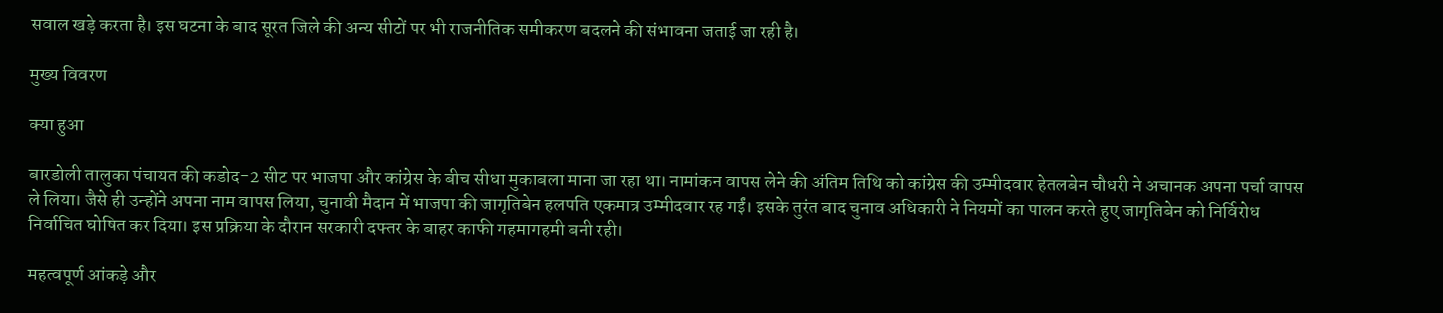सवाल खड़े करता है। इस घटना के बाद सूरत जिले की अन्य सीटों पर भी राजनीतिक समीकरण बदलने की संभावना जताई जा रही है।

मुख्य विवरण

क्या हुआ

बारडोली तालुका पंचायत की कडोद-2 सीट पर भाजपा और कांग्रेस के बीच सीधा मुकाबला माना जा रहा था। नामांकन वापस लेने की अंतिम तिथि को कांग्रेस की उम्मीदवार हेतलबेन चौधरी ने अचानक अपना पर्चा वापस ले लिया। जैसे ही उन्होंने अपना नाम वापस लिया, चुनावी मैदान में भाजपा की जागृतिबेन हलपति एकमात्र उम्मीदवार रह गईं। इसके तुरंत बाद चुनाव अधिकारी ने नियमों का पालन करते हुए जागृतिबेन को निर्विरोध निर्वाचित घोषित कर दिया। इस प्रक्रिया के दौरान सरकारी दफ्तर के बाहर काफी गहमागहमी बनी रही।

महत्वपूर्ण आंकड़े और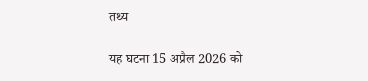तथ्य

यह घटना 15 अप्रैल 2026 को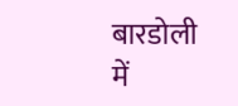बारडोली में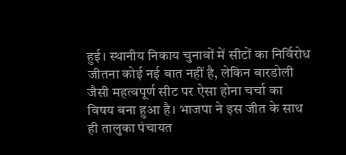हुई। स्थानीय निकाय चुनावों में सीटों का निर्विरोध जीतना कोई नई बात नहीं है, लेकिन बारडोली जैसी महत्वपूर्ण सीट पर ऐसा होना चर्चा का विषय बना हुआ है। भाजपा ने इस जीत के साथ ही तालुका पंचायत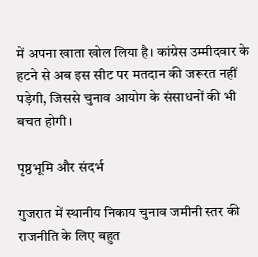में अपना खाता खोल लिया है। कांग्रेस उम्मीदवार के हटने से अब इस सीट पर मतदान की जरूरत नहीं पड़ेगी, जिससे चुनाव आयोग के संसाधनों की भी बचत होगी।

पृष्ठभूमि और संदर्भ

गुजरात में स्थानीय निकाय चुनाव जमीनी स्तर की राजनीति के लिए बहुत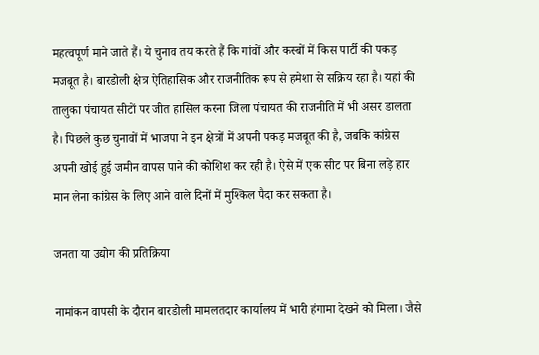महत्वपूर्ण माने जाते हैं। ये चुनाव तय करते हैं कि गांवों और कस्बों में किस पार्टी की पकड़ मजबूत है। बारडोली क्षेत्र ऐतिहासिक और राजनीतिक रूप से हमेशा से सक्रिय रहा है। यहां की तालुका पंचायत सीटों पर जीत हासिल करना जिला पंचायत की राजनीति में भी असर डालता है। पिछले कुछ चुनावों में भाजपा ने इन क्षेत्रों में अपनी पकड़ मजबूत की है, जबकि कांग्रेस अपनी खोई हुई जमीन वापस पाने की कोशिश कर रही है। ऐसे में एक सीट पर बिना लड़े हार मान लेना कांग्रेस के लिए आने वाले दिनों में मुश्किल पैदा कर सकता है।

जनता या उद्योग की प्रतिक्रिया

नामांकन वापसी के दौरान बारडोली मामलतदार कार्यालय में भारी हंगामा देखने को मिला। जैसे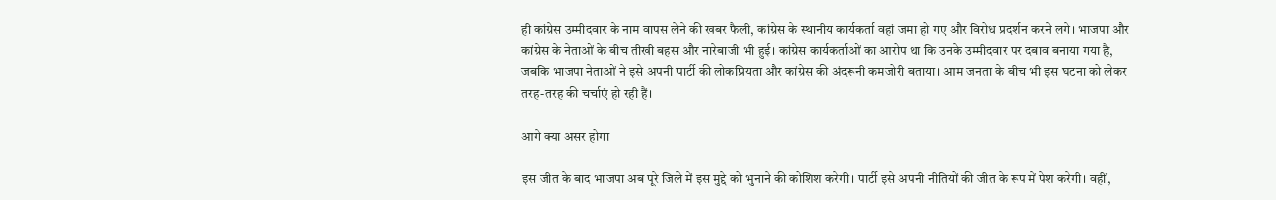ही कांग्रेस उम्मीदवार के नाम वापस लेने की खबर फैली, कांग्रेस के स्थानीय कार्यकर्ता वहां जमा हो गए और विरोध प्रदर्शन करने लगे। भाजपा और कांग्रेस के नेताओं के बीच तीखी बहस और नारेबाजी भी हुई। कांग्रेस कार्यकर्ताओं का आरोप था कि उनके उम्मीदवार पर दबाव बनाया गया है, जबकि भाजपा नेताओं ने इसे अपनी पार्टी की लोकप्रियता और कांग्रेस की अंदरूनी कमजोरी बताया। आम जनता के बीच भी इस घटना को लेकर तरह-तरह की चर्चाएं हो रही हैं।

आगे क्या असर होगा

इस जीत के बाद भाजपा अब पूरे जिले में इस मुद्दे को भुनाने की कोशिश करेगी। पार्टी इसे अपनी नीतियों की जीत के रूप में पेश करेगी। वहीं,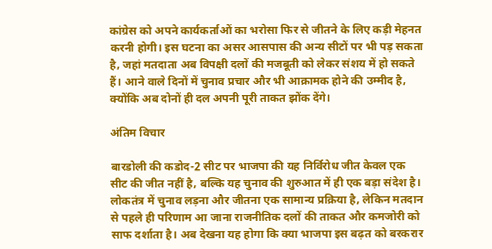कांग्रेस को अपने कार्यकर्ताओं का भरोसा फिर से जीतने के लिए कड़ी मेहनत करनी होगी। इस घटना का असर आसपास की अन्य सीटों पर भी पड़ सकता है, जहां मतदाता अब विपक्षी दलों की मजबूती को लेकर संशय में हो सकते हैं। आने वाले दिनों में चुनाव प्रचार और भी आक्रामक होने की उम्मीद है, क्योंकि अब दोनों ही दल अपनी पूरी ताकत झोंक देंगे।

अंतिम विचार

बारडोली की कडोद-2 सीट पर भाजपा की यह निर्विरोध जीत केवल एक सीट की जीत नहीं है, बल्कि यह चुनाव की शुरुआत में ही एक बड़ा संदेश है। लोकतंत्र में चुनाव लड़ना और जीतना एक सामान्य प्रक्रिया है, लेकिन मतदान से पहले ही परिणाम आ जाना राजनीतिक दलों की ताकत और कमजोरी को साफ दर्शाता है। अब देखना यह होगा कि क्या भाजपा इस बढ़त को बरकरार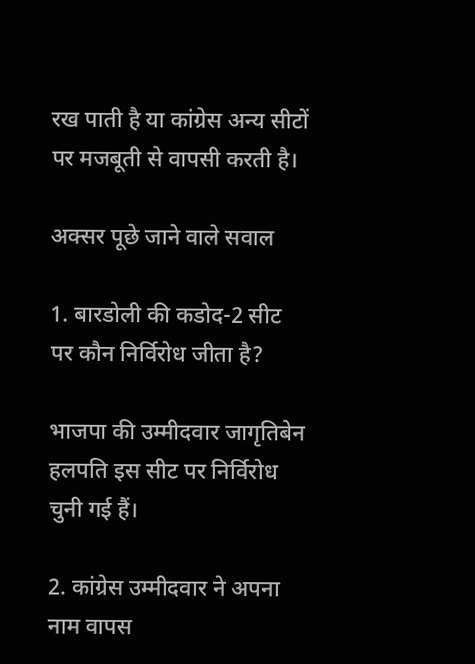रख पाती है या कांग्रेस अन्य सीटों पर मजबूती से वापसी करती है।

अक्सर पूछे जाने वाले सवाल

1. बारडोली की कडोद-2 सीट पर कौन निर्विरोध जीता है?

भाजपा की उम्मीदवार जागृतिबेन हलपति इस सीट पर निर्विरोध चुनी गई हैं।

2. कांग्रेस उम्मीदवार ने अपना नाम वापस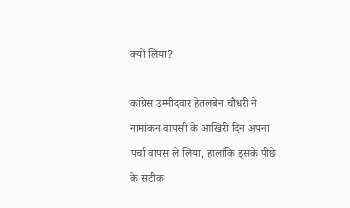क्यों लिया?

कांग्रेस उम्मीदवार हेतलबेन चौधरी ने नामांकन वापसी के आखिरी दिन अपना पर्चा वापस ले लिया, हालांकि इसके पीछे के सटीक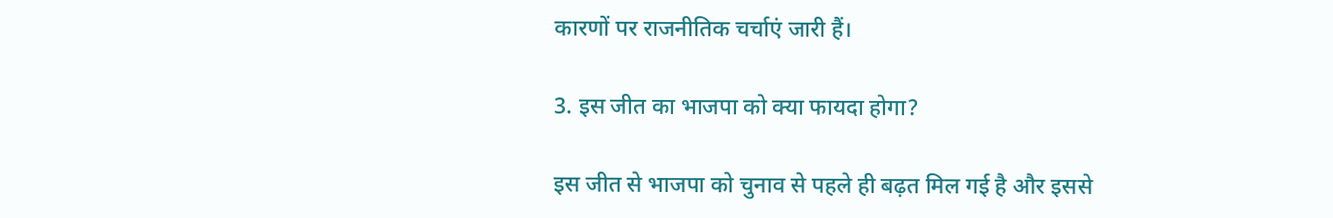कारणों पर राजनीतिक चर्चाएं जारी हैं।

3. इस जीत का भाजपा को क्या फायदा होगा?

इस जीत से भाजपा को चुनाव से पहले ही बढ़त मिल गई है और इससे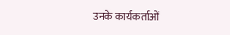उनके कार्यकर्ताओं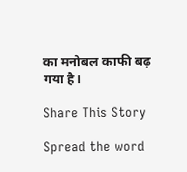का मनोबल काफी बढ़ गया है।

Share This Story

Spread the word